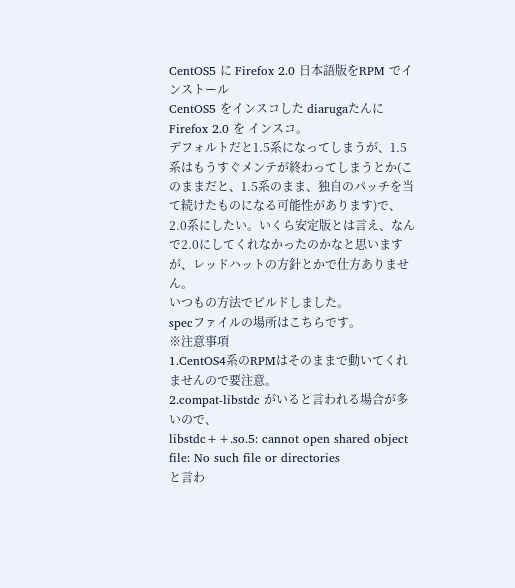CentOS5 に Firefox 2.0 日本語版をRPM でインストール
CentOS5 をインスコした diarugaたんに Firefox 2.0 を インスコ。
デフォルトだと1.5系になってしまうが、1.5系はもうすぐメンテが終わってしまうとか(このままだと、1.5系のまま、独自のパッチを当て続けたものになる可能性があります)で、2.0系にしたい。いくら安定版とは言え、なんで2.0にしてくれなかったのかなと思いますが、レッドハットの方針とかで仕方ありません。
いつもの方法でビルドしました。
specファイルの場所はこちらです。
※注意事項
1.CentOS4系のRPMはそのままで動いてくれませんので要注意。
2.compat-libstdc がいると言われる場合が多いので、
libstdc++.so.5: cannot open shared object file: No such file or directories
と言わ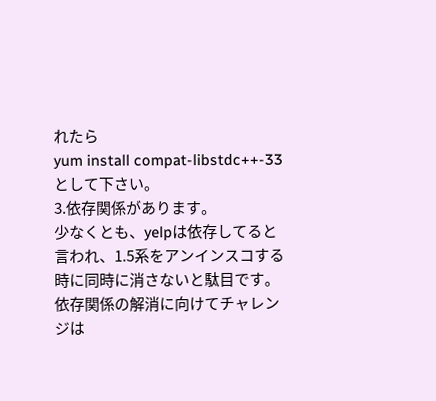れたら
yum install compat-libstdc++-33
として下さい。
3.依存関係があります。
少なくとも、yelpは依存してると言われ、1.5系をアンインスコする時に同時に消さないと駄目です。
依存関係の解消に向けてチャレンジは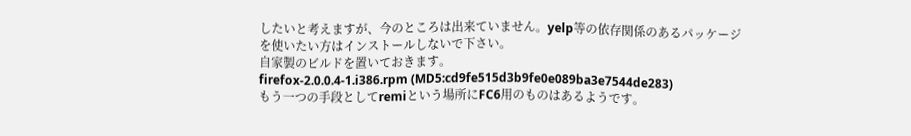したいと考えますが、今のところは出来ていません。yelp等の依存関係のあるパッケージを使いたい方はインストールしないで下さい。
自家製のビルドを置いておきます。
firefox-2.0.0.4-1.i386.rpm (MD5:cd9fe515d3b9fe0e089ba3e7544de283)
もう一つの手段としてremiという場所にFC6用のものはあるようです。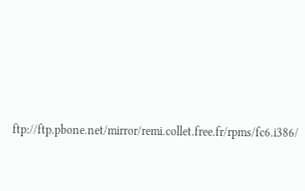ftp://ftp.pbone.net/mirror/remi.collet.free.fr/rpms/fc6.i386/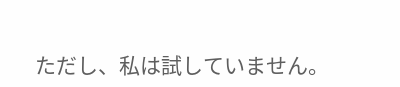ただし、私は試していません。